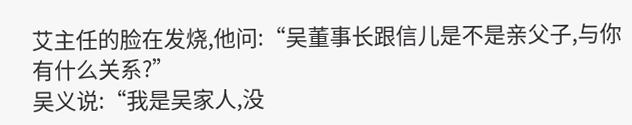艾主任的脸在发烧,他问:“吴董事长跟信儿是不是亲父子,与你有什么关系?”
吴义说:“我是吴家人,没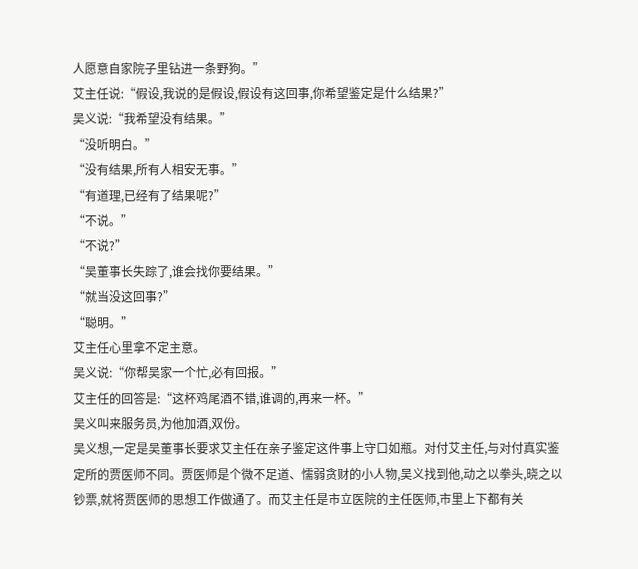人愿意自家院子里钻进一条野狗。”
艾主任说:“假设,我说的是假设,假设有这回事,你希望鉴定是什么结果?”
吴义说:“我希望没有结果。”
“没听明白。”
“没有结果,所有人相安无事。”
“有道理,已经有了结果呢?”
“不说。”
“不说?”
“吴董事长失踪了,谁会找你要结果。”
“就当没这回事?”
“聪明。”
艾主任心里拿不定主意。
吴义说:“你帮吴家一个忙,必有回报。”
艾主任的回答是:“这杯鸡尾酒不错,谁调的,再来一杯。”
吴义叫来服务员,为他加酒,双份。
吴义想,一定是吴董事长要求艾主任在亲子鉴定这件事上守口如瓶。对付艾主任,与对付真实鉴定所的贾医师不同。贾医师是个微不足道、懦弱贪财的小人物,吴义找到他,动之以拳头,晓之以钞票,就将贾医师的思想工作做通了。而艾主任是市立医院的主任医师,市里上下都有关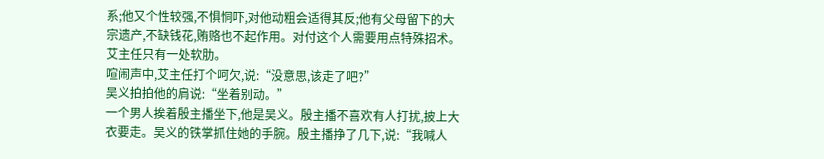系;他又个性较强,不惧恫吓,对他动粗会适得其反;他有父母留下的大宗遗产,不缺钱花,贿赂也不起作用。对付这个人需要用点特殊招术。
艾主任只有一处软肋。
喧闹声中,艾主任打个呵欠,说:“没意思,该走了吧?”
吴义拍拍他的肩说:“坐着别动。”
一个男人挨着殷主播坐下,他是吴义。殷主播不喜欢有人打扰,披上大衣要走。吴义的铁掌抓住她的手腕。殷主播挣了几下,说:“我喊人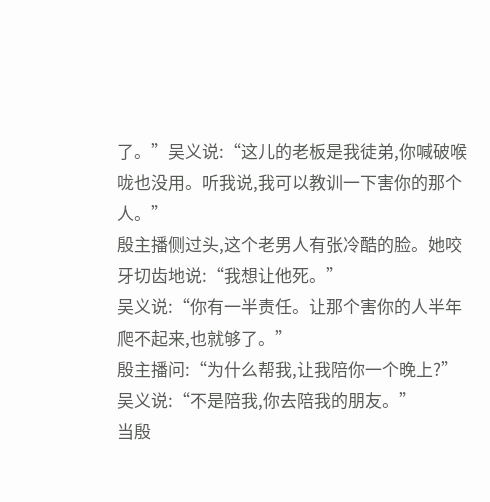了。”吴义说:“这儿的老板是我徒弟,你喊破喉咙也没用。听我说,我可以教训一下害你的那个人。”
殷主播侧过头,这个老男人有张冷酷的脸。她咬牙切齿地说:“我想让他死。”
吴义说:“你有一半责任。让那个害你的人半年爬不起来,也就够了。”
殷主播问:“为什么帮我,让我陪你一个晚上?”
吴义说:“不是陪我,你去陪我的朋友。”
当殷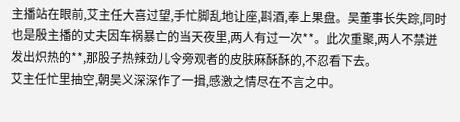主播站在眼前,艾主任大喜过望,手忙脚乱地让座,斟酒,奉上果盘。吴董事长失踪,同时也是殷主播的丈夫因车祸暴亡的当天夜里,两人有过一次**。此次重聚,两人不禁迸发出炽热的**,那股子热辣劲儿令旁观者的皮肤麻酥酥的,不忍看下去。
艾主任忙里抽空,朝吴义深深作了一揖,感激之情尽在不言之中。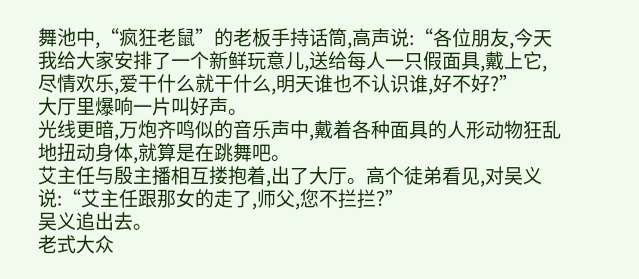舞池中,“疯狂老鼠”的老板手持话筒,高声说:“各位朋友,今天我给大家安排了一个新鲜玩意儿,送给每人一只假面具,戴上它,尽情欢乐,爱干什么就干什么,明天谁也不认识谁,好不好?”
大厅里爆响一片叫好声。
光线更暗,万炮齐鸣似的音乐声中,戴着各种面具的人形动物狂乱地扭动身体,就算是在跳舞吧。
艾主任与殷主播相互搂抱着,出了大厅。高个徒弟看见,对吴义说:“艾主任跟那女的走了,师父,您不拦拦?”
吴义追出去。
老式大众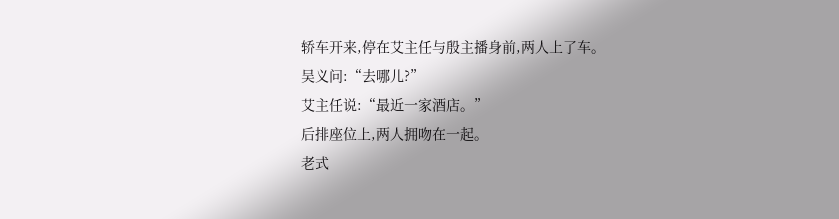轿车开来,停在艾主任与殷主播身前,两人上了车。
吴义问:“去哪儿?”
艾主任说:“最近一家酒店。”
后排座位上,两人拥吻在一起。
老式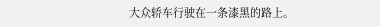大众轿车行驶在一条漆黑的路上。